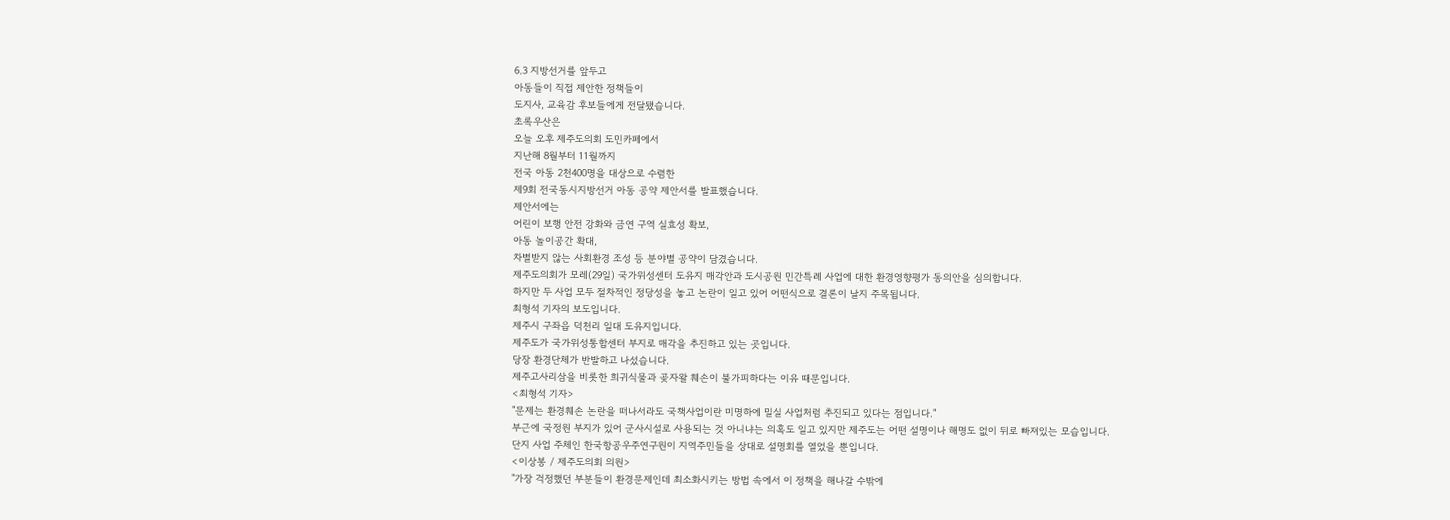6.3 지방선거를 앞두고
아동들이 직접 제안한 정책들이
도지사, 교육감 후보들에게 전달됐습니다.
초록우산은
오늘 오후 제주도의회 도민카페에서
지난해 8월부터 11월까지
전국 아동 2천400명을 대상으로 수렴한
제9회 전국동시지방선거 아동 공약 제안서를 발표했습니다.
제안서에는
어린이 보행 안전 강화와 금연 구역 실효성 확보,
아동 놀이공간 확대,
차별받지 않는 사회환경 조성 등 분야별 공약이 담겼습니다.
제주도의회가 모레(29일) 국가위성센터 도유지 매각안과 도시공원 민간특례 사업에 대한 환경영향평가 동의안을 심의합니다.
하지만 두 사업 모두 절차적인 정당성을 놓고 논란이 일고 있어 어떤식으로 결론이 날지 주목됩니다.
최형석 기자의 보도입니다.
제주시 구좌읍 덕천리 일대 도유지입니다.
제주도가 국가위성통합센터 부지로 매각을 추진하고 있는 곳입니다.
당장 환경단체가 반발하고 나섰습니다.
제주고사리삼을 비롯한 희귀식물과 곶자왈 훼손이 불가피하다는 이유 때문입니다.
<최형석 기자>
"문제는 환경훼손 논란을 떠나서라도 국책사업이란 미명하에 밀실 사업처럼 추진되고 있다는 점입니다."
부근에 국정원 부지가 있어 군사시설로 사용되는 것 아니냐는 의혹도 일고 있지만 제주도는 어떤 설명이나 해명도 없이 뒤로 빠져있는 모습입니다.
단지 사업 주체인 한국항공우주연구원이 지역주민들을 상대로 설명회를 열었을 뿐입니다.
<이상봉 / 제주도의회 의원>
"가장 걱정했던 부분들이 환경문제인데 최소화시키는 방법 속에서 이 정책을 해나갈 수밖에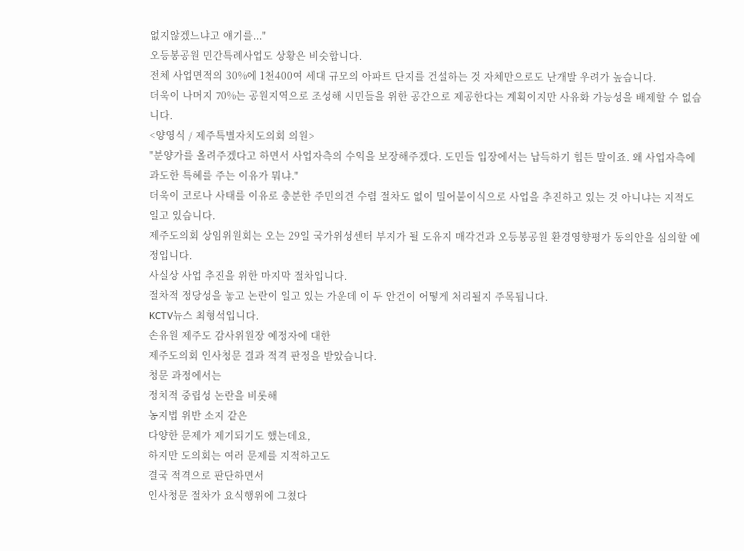없지않겠느냐고 얘기를..."
오등봉공원 민간특례사업도 상황은 비슷합니다.
전체 사업면적의 30%에 1천400여 세대 규모의 아파트 단지를 건설하는 것 자체만으로도 난개발 우려가 높습니다.
더욱이 나머지 70%는 공원지역으로 조성해 시민들을 위한 공간으로 제공한다는 계획이지만 사유화 가능성을 배제할 수 없습니다.
<양영식 / 제주특별자치도의회 의원>
"분양가를 올려주겠다고 하면서 사업자측의 수익을 보장해주겠다. 도민들 입장에서는 납득하기 힘든 말이죠. 왜 사업자측에 과도한 특혜를 주는 이유가 뭐냐."
더욱이 코로나 사태를 이유로 충분한 주민의견 수렴 절차도 없이 밀어붙이식으로 사업을 추진하고 있는 것 아니냐는 지적도 일고 있습니다.
제주도의회 상임위원회는 오는 29일 국가위성센터 부지가 될 도유지 매각건과 오등봉공원 환경영향평가 동의안을 심의할 예정입니다.
사실상 사업 추진을 위한 마지막 절차입니다.
절차적 정당성을 놓고 논란이 일고 있는 가운데 이 두 안건이 어떻게 처리될지 주목됩니다.
KCTV뉴스 최형석입니다.
손유원 제주도 감사위원장 예정자에 대한
제주도의회 인사청문 결과 적격 판정을 받았습니다.
청문 과정에서는
정치적 중립성 논란을 비롯해
농지법 위반 소지 같은
다양한 문제가 제기되기도 했는데요,
하지만 도의회는 여러 문제를 지적하고도
결국 적격으로 판단하면서
인사청문 절차가 요식행위에 그쳤다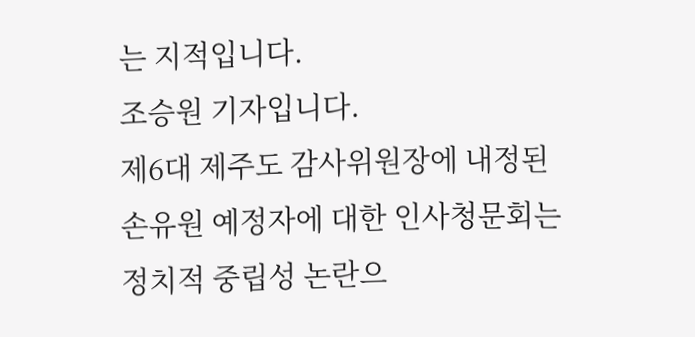는 지적입니다.
조승원 기자입니다.
제6대 제주도 감사위원장에 내정된
손유원 예정자에 대한 인사청문회는
정치적 중립성 논란으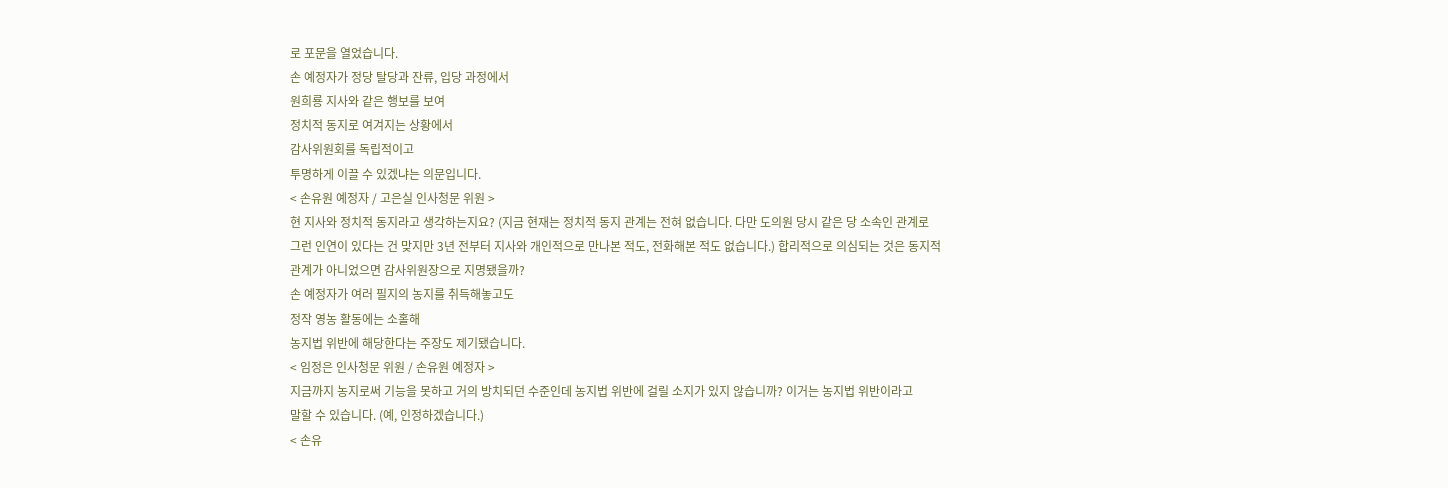로 포문을 열었습니다.
손 예정자가 정당 탈당과 잔류, 입당 과정에서
원희룡 지사와 같은 행보를 보여
정치적 동지로 여겨지는 상황에서
감사위원회를 독립적이고
투명하게 이끌 수 있겠냐는 의문입니다.
< 손유원 예정자 / 고은실 인사청문 위원 >
현 지사와 정치적 동지라고 생각하는지요? (지금 현재는 정치적 동지 관계는 전혀 없습니다. 다만 도의원 당시 같은 당 소속인 관계로
그런 인연이 있다는 건 맞지만 3년 전부터 지사와 개인적으로 만나본 적도, 전화해본 적도 없습니다.) 합리적으로 의심되는 것은 동지적
관계가 아니었으면 감사위원장으로 지명됐을까?
손 예정자가 여러 필지의 농지를 취득해놓고도
정작 영농 활동에는 소홀해
농지법 위반에 해당한다는 주장도 제기됐습니다.
< 임정은 인사청문 위원 / 손유원 예정자 >
지금까지 농지로써 기능을 못하고 거의 방치되던 수준인데 농지법 위반에 걸릴 소지가 있지 않습니까? 이거는 농지법 위반이라고
말할 수 있습니다. (예, 인정하겠습니다.)
< 손유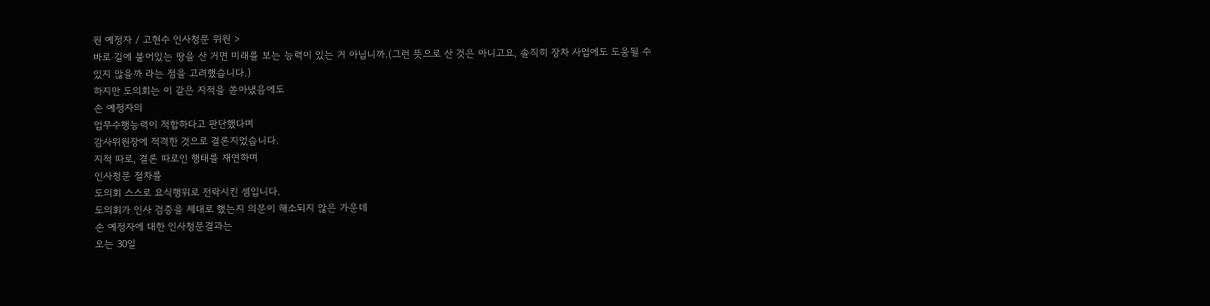원 예정자 / 고현수 인사청문 위원 >
바로 길에 붙어있는 땅을 산 거면 미래를 보는 능력이 있는 거 아닙니까.(그런 뜻으로 산 것은 아니고요, 솔직히 장차 사업에도 도움될 수
있지 않을까 라는 점을 고려했습니다.)
하지만 도의회는 이 같은 지적을 쏟아냈음에도
손 예정자의
업무수행능력이 적합하다고 판단했다며
감사위원장에 적격한 것으로 결론지었습니다.
지적 따로, 결론 따로인 행태를 재연하며
인사청문 절차를
도의회 스스로 요식행위로 전락시킨 셈입니다.
도의회가 인사 검증을 제대로 했는지 의문이 해소되지 않은 가운데
손 예정자에 대한 인사청문결과는
오는 30일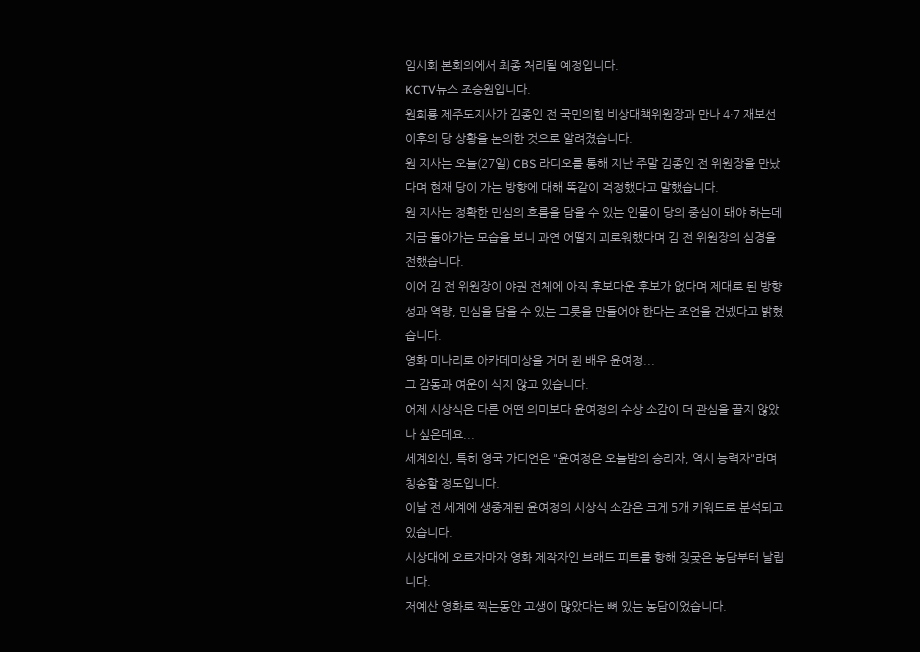임시회 본회의에서 최종 처리될 예정입니다.
KCTV뉴스 조승원입니다.
원희룡 제주도지사가 김종인 전 국민의힘 비상대책위원장과 만나 4·7 재보선 이후의 당 상황을 논의한 것으로 알려졌습니다.
원 지사는 오늘(27일) CBS 라디오를 통해 지난 주말 김종인 전 위원장을 만났다며 현재 당이 가는 방향에 대해 똑같이 걱정했다고 말했습니다.
원 지사는 정확한 민심의 흐름을 담을 수 있는 인물이 당의 중심이 돼야 하는데 지금 돌아가는 모습을 보니 과연 어떨지 괴로워했다며 김 전 위원장의 심경을 전했습니다.
이어 김 전 위원장이 야권 전체에 아직 후보다운 후보가 없다며 제대로 된 방향성과 역량, 민심을 담을 수 있는 그릇을 만들어야 한다는 조언을 건넸다고 밝혔습니다.
영화 미나리로 아카데미상을 거머 쥔 배우 윤여정...
그 감동과 여운이 식지 않고 있습니다.
어제 시상식은 다른 어떤 의미보다 윤여정의 수상 소감이 더 관심을 끌지 않았나 싶은데요...
세계외신, 특히 영국 가디언은 "윤여정은 오늘밤의 승리자, 역시 능력자"라며 칭송할 정도입니다.
이날 전 세계에 생중계된 윤여정의 시상식 소감은 크게 5개 키워드로 분석되고 있습니다.
시상대에 오르자마자 영화 제작자인 브래드 피트를 향해 짖궂은 농담부터 날립니다.
저예산 영화로 찍는동안 고생이 많았다는 뼈 있는 농담이었습니다.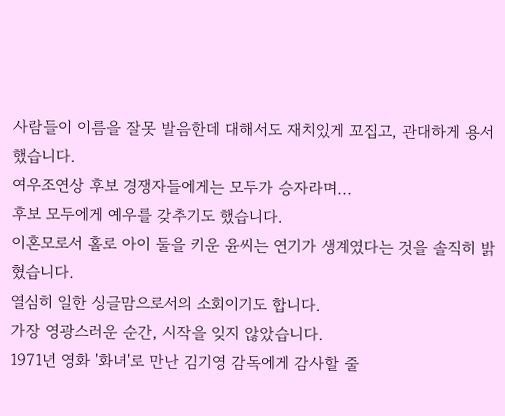사람들이 이름을 잘못 발음한데 대해서도 재치있게 꼬집고, 관대하게 용서했습니다.
여우조연상 후보 경쟁자들에게는 모두가 승자라며...
후보 모두에게 예우를 갖추기도 했습니다.
이혼모로서 홀로 아이 둘을 키운 윤씨는 연기가 생계였다는 것을 솔직히 밝혔습니다.
열심히 일한 싱글맘으로서의 소회이기도 합니다.
가장 영광스러운 순간, 시작을 잊지 않았습니다.
1971년 영화 '화녀'로 만난 김기영 감독에게 감사할 줄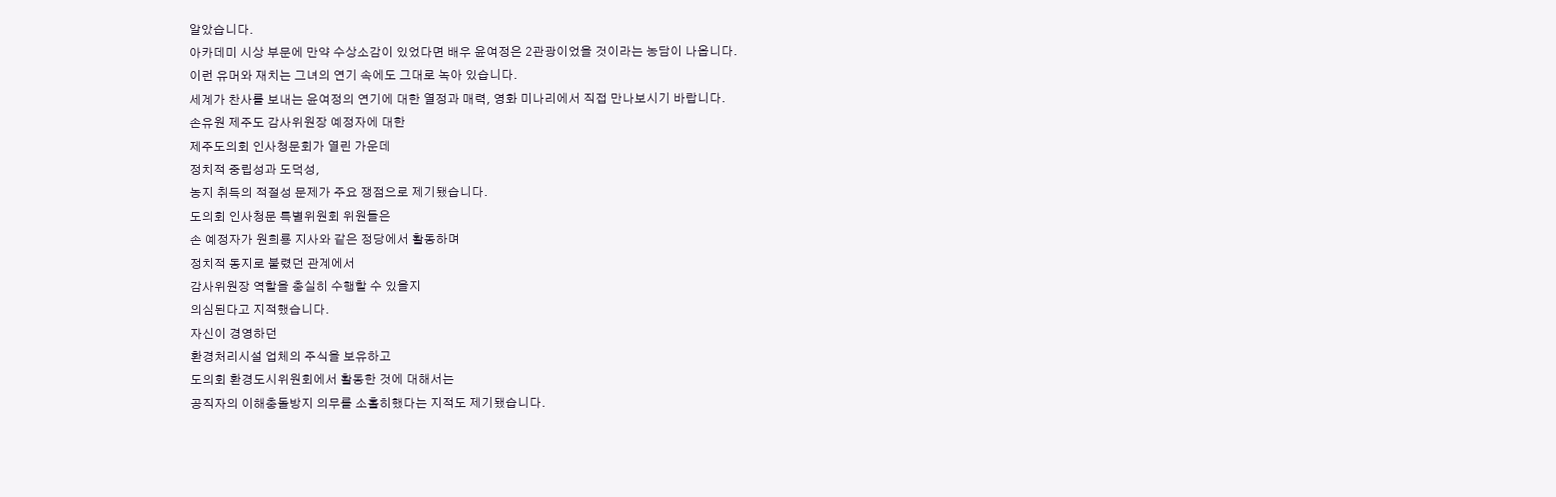알았습니다.
아카데미 시상 부문에 만약 수상소감이 있었다면 배우 윤여정은 2관광이었을 것이라는 농담이 나옵니다.
이런 유머와 재치는 그녀의 연기 속에도 그대로 녹아 있습니다.
세계가 찬사를 보내는 윤여정의 연기에 대한 열정과 매력, 영화 미나리에서 직접 만나보시기 바랍니다.
손유원 제주도 감사위원장 예정자에 대한
제주도의회 인사청문회가 열린 가운데
정치적 중립성과 도덕성,
농지 취득의 적절성 문제가 주요 쟁점으로 제기됐습니다.
도의회 인사청문 특별위원회 위원들은
손 예정자가 원희룡 지사와 같은 정당에서 활동하며
정치적 동지로 불렸던 관계에서
감사위원장 역할을 충실히 수행할 수 있을지
의심된다고 지적했습니다.
자신이 경영하던
환경처리시설 업체의 주식을 보유하고
도의회 환경도시위원회에서 활동한 것에 대해서는
공직자의 이해충돌방지 의무를 소홀히했다는 지적도 제기됐습니다.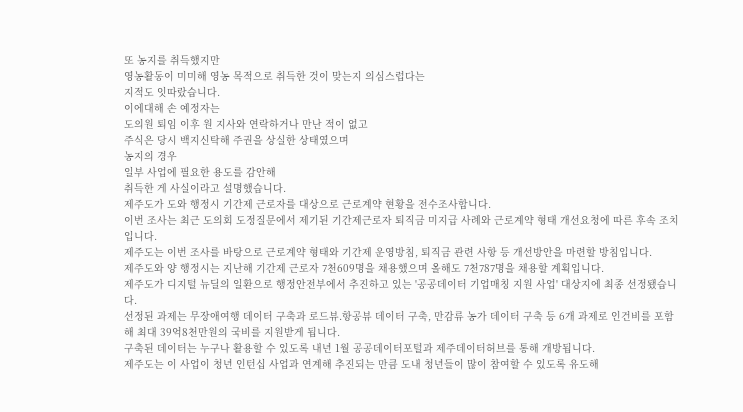또 농지를 취득했지만
영농활동이 미미해 영농 목적으로 취득한 것이 맞는지 의심스럽다는
지적도 잇따랐습니다.
이에대해 손 예정자는
도의원 퇴임 이후 원 지사와 연락하거나 만난 적이 없고
주식은 당시 백지신탁해 주권을 상실한 상태였으며
농지의 경우
일부 사업에 필요한 용도를 감안해
취득한 게 사실이라고 설명했습니다.
제주도가 도와 행정시 기간제 근로자를 대상으로 근로계약 현황을 전수조사합니다.
이번 조사는 최근 도의회 도정질문에서 제기된 기간제근로자 퇴직금 미지급 사례와 근로계약 형태 개선요청에 따른 후속 조치입니다.
제주도는 이번 조사를 바탕으로 근로계약 형태와 기간제 운영방침, 퇴직금 관련 사항 등 개선방안을 마련할 방침입니다.
제주도와 양 행정시는 지난해 기간제 근로자 7천609명을 채용했으며 올해도 7천787명을 채용할 계획입니다.
제주도가 디지털 뉴딜의 일환으로 행정안전부에서 추진하고 있는 '공공데이터 기업매칭 지원 사업' 대상지에 최종 선정됐습니다.
선정된 과제는 무장애여행 데이터 구축과 로드뷰.항공뷰 데이터 구축, 만감류 농가 데이터 구축 등 6개 과제로 인건비를 포함해 최대 39억8천만원의 국비를 지원받게 됩니다.
구축된 데이터는 누구나 활용할 수 있도록 내년 1월 공공데이터포털과 제주데이터허브를 통해 개방됩니다.
제주도는 이 사업이 청년 인턴십 사업과 연계해 추진되는 만큼 도내 청년들이 많이 참여할 수 있도록 유도해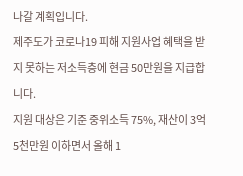나갈 계획입니다.
제주도가 코로나19 피해 지원사업 혜택을 받지 못하는 저소득층에 현금 50만원을 지급합니다.
지원 대상은 기준 중위소득 75%, 재산이 3억5천만원 이하면서 올해 1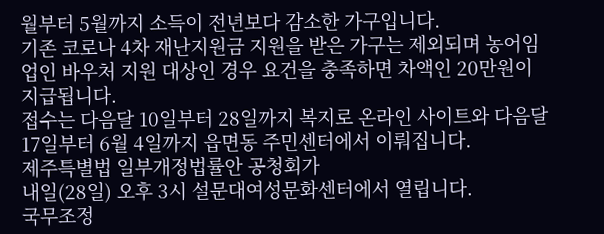월부터 5월까지 소득이 전년보다 감소한 가구입니다.
기존 코로나 4차 재난지원금 지원을 받은 가구는 제외되며 농어임업인 바우처 지원 대상인 경우 요건을 충족하면 차액인 20만원이 지급됩니다.
접수는 다음달 10일부터 28일까지 복지로 온라인 사이트와 다음달 17일부터 6월 4일까지 읍면동 주민센터에서 이뤄집니다.
제주특별법 일부개정법률안 공청회가
내일(28일) 오후 3시 설문대여성문화센터에서 열립니다.
국무조정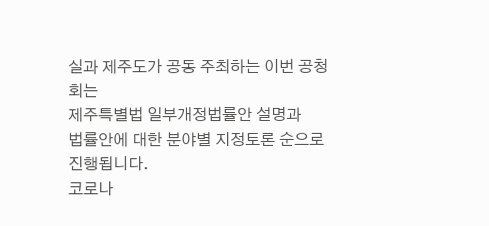실과 제주도가 공동 주최하는 이번 공청회는
제주특별법 일부개정법률안 설명과
법률안에 대한 분야별 지정토론 순으로 진행됩니다.
코로나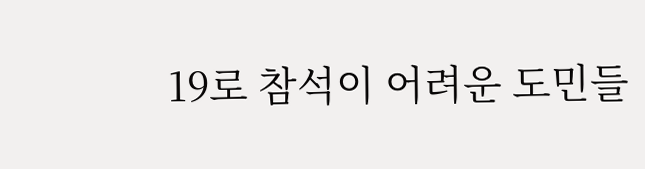19로 참석이 어려운 도민들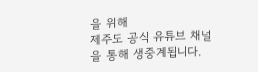을 위해
제주도 공식 유튜브 채널을 통해 생중계됩니다.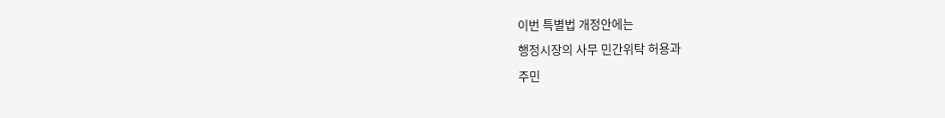이번 특별법 개정안에는
행정시장의 사무 민간위탁 허용과
주민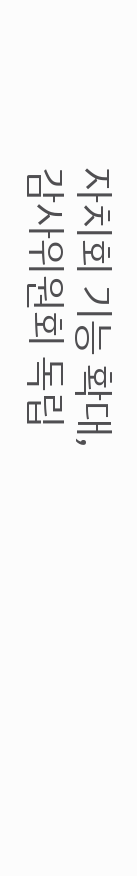자치회 기능 확대,
감사위원회 독립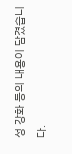성 강화 등의 내용이 담겼습니다.